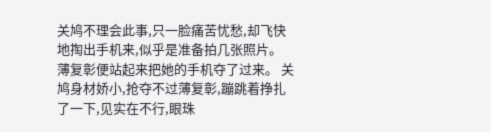关鸠不理会此事,只一脸痛苦忧愁,却飞快地掏出手机来,似乎是准备拍几张照片。 薄复彰便站起来把她的手机夺了过来。 关鸠身材娇小,抢夺不过薄复彰,蹦跳着挣扎了一下,见实在不行,眼珠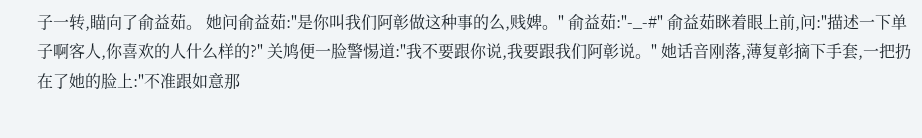子一转,瞄向了俞益茹。 她问俞益茹:"是你叫我们阿彰做这种事的么,贱婢。" 俞益茹:"-_-#" 俞益茹眯着眼上前,问:"描述一下单子啊客人,你喜欢的人什么样的?" 关鸠便一脸警惕道:"我不要跟你说,我要跟我们阿彰说。" 她话音刚落,薄复彰摘下手套,一把扔在了她的脸上:"不准跟如意那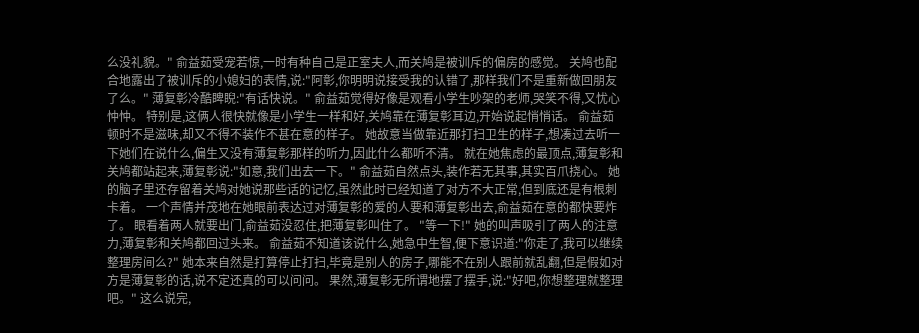么没礼貌。" 俞益茹受宠若惊,一时有种自己是正室夫人,而关鸠是被训斥的偏房的感觉。 关鸠也配合地露出了被训斥的小媳妇的表情,说:"阿彰,你明明说接受我的认错了,那样我们不是重新做回朋友了么。" 薄复彰冷酷睥睨:"有话快说。" 俞益茹觉得好像是观看小学生吵架的老师,哭笑不得,又忧心忡忡。 特别是,这俩人很快就像是小学生一样和好,关鸠靠在薄复彰耳边,开始说起悄悄话。 俞益茹顿时不是滋味,却又不得不装作不甚在意的样子。 她故意当做靠近那打扫卫生的样子,想凑过去听一下她们在说什么,偏生又没有薄复彰那样的听力,因此什么都听不清。 就在她焦虑的最顶点,薄复彰和关鸠都站起来,薄复彰说:"如意,我们出去一下。" 俞益茹自然点头,装作若无其事,其实百爪挠心。 她的脑子里还存留着关鸠对她说那些话的记忆,虽然此时已经知道了对方不大正常,但到底还是有根刺卡着。 一个声情并茂地在她眼前表达过对薄复彰的爱的人要和薄复彰出去,俞益茹在意的都快要炸了。 眼看着两人就要出门,俞益茹没忍住,把薄复彰叫住了。 "等一下!" 她的叫声吸引了两人的注意力,薄复彰和关鸠都回过头来。 俞益茹不知道该说什么,她急中生智,便下意识道:"你走了,我可以继续整理房间么?" 她本来自然是打算停止打扫,毕竟是别人的房子,哪能不在别人跟前就乱翻,但是假如对方是薄复彰的话,说不定还真的可以问问。 果然,薄复彰无所谓地摆了摆手,说:"好吧,你想整理就整理吧。" 这么说完,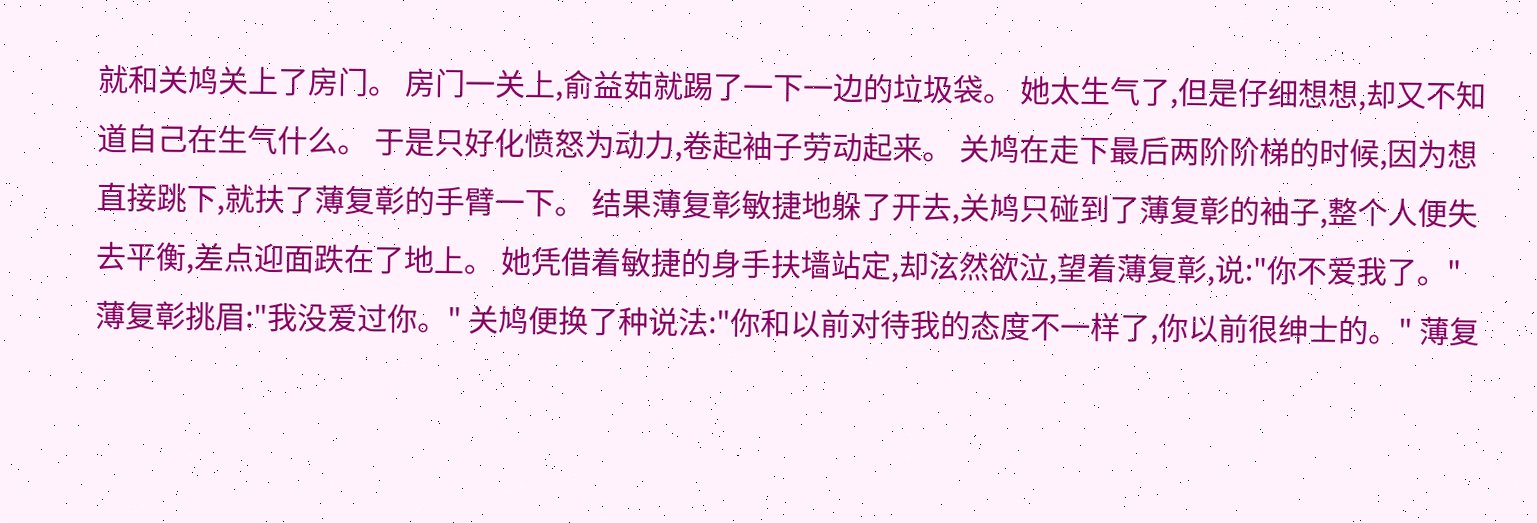就和关鸠关上了房门。 房门一关上,俞益茹就踢了一下一边的垃圾袋。 她太生气了,但是仔细想想,却又不知道自己在生气什么。 于是只好化愤怒为动力,卷起袖子劳动起来。 关鸠在走下最后两阶阶梯的时候,因为想直接跳下,就扶了薄复彰的手臂一下。 结果薄复彰敏捷地躲了开去,关鸠只碰到了薄复彰的袖子,整个人便失去平衡,差点迎面跌在了地上。 她凭借着敏捷的身手扶墙站定,却泫然欲泣,望着薄复彰,说:"你不爱我了。" 薄复彰挑眉:"我没爱过你。" 关鸠便换了种说法:"你和以前对待我的态度不一样了,你以前很绅士的。" 薄复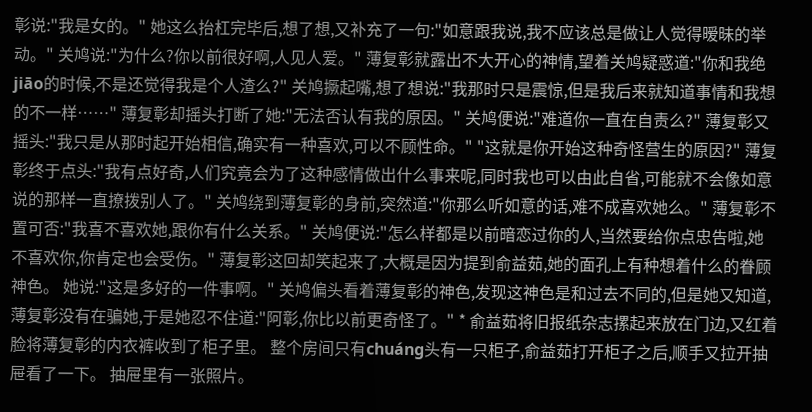彰说:"我是女的。" 她这么抬杠完毕后,想了想,又补充了一句:"如意跟我说,我不应该总是做让人觉得暧昧的举动。" 关鸠说:"为什么?你以前很好啊,人见人爱。" 薄复彰就露出不大开心的神情,望着关鸠疑惑道:"你和我绝jiāo的时候,不是还觉得我是个人渣么?" 关鸠撅起嘴,想了想说:"我那时只是震惊,但是我后来就知道事情和我想的不一样……" 薄复彰却摇头打断了她:"无法否认有我的原因。" 关鸠便说:"难道你一直在自责么?" 薄复彰又摇头:"我只是从那时起开始相信,确实有一种喜欢,可以不顾性命。" "这就是你开始这种奇怪营生的原因?" 薄复彰终于点头:"我有点好奇,人们究竟会为了这种感情做出什么事来呢,同时我也可以由此自省,可能就不会像如意说的那样一直撩拨别人了。" 关鸠绕到薄复彰的身前,突然道:"你那么听如意的话,难不成喜欢她么。" 薄复彰不置可否:"我喜不喜欢她,跟你有什么关系。" 关鸠便说:"怎么样都是以前暗恋过你的人,当然要给你点忠告啦,她不喜欢你,你肯定也会受伤。" 薄复彰这回却笑起来了,大概是因为提到俞益茹,她的面孔上有种想着什么的眷顾神色。 她说:"这是多好的一件事啊。" 关鸠偏头看着薄复彰的神色,发现这神色是和过去不同的,但是她又知道,薄复彰没有在骗她,于是她忍不住道:"阿彰,你比以前更奇怪了。" * 俞益茹将旧报纸杂志摞起来放在门边,又红着脸将薄复彰的内衣裤收到了柜子里。 整个房间只有chuáng头有一只柜子,俞益茹打开柜子之后,顺手又拉开抽屉看了一下。 抽屉里有一张照片。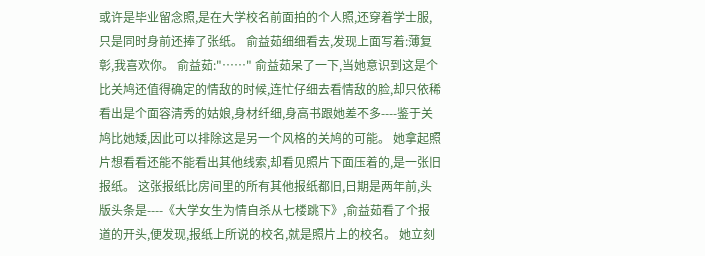或许是毕业留念照,是在大学校名前面拍的个人照,还穿着学士服,只是同时身前还捧了张纸。 俞益茹细细看去,发现上面写着:薄复彰,我喜欢你。 俞益茹:"……" 俞益茹呆了一下,当她意识到这是个比关鸠还值得确定的情敌的时候,连忙仔细去看情敌的脸,却只依稀看出是个面容清秀的姑娘,身材纤细,身高书跟她差不多----鉴于关鸠比她矮,因此可以排除这是另一个风格的关鸠的可能。 她拿起照片想看看还能不能看出其他线索,却看见照片下面压着的,是一张旧报纸。 这张报纸比房间里的所有其他报纸都旧,日期是两年前,头版头条是----《大学女生为情自杀从七楼跳下》,俞益茹看了个报道的开头,便发现,报纸上所说的校名,就是照片上的校名。 她立刻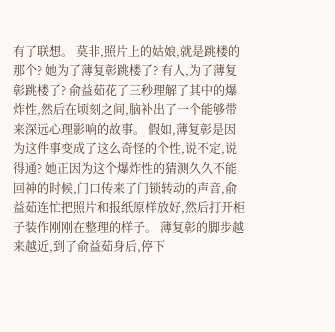有了联想。 莫非,照片上的姑娘,就是跳楼的那个? 她为了薄复彰跳楼了? 有人,为了薄复彰跳楼了? 俞益茹花了三秒理解了其中的爆炸性,然后在顷刻之间,脑补出了一个能够带来深远心理影响的故事。 假如,薄复彰是因为这件事变成了这么奇怪的个性,说不定,说得通? 她正因为这个爆炸性的猜测久久不能回神的时候,门口传来了门锁转动的声音,俞益茹连忙把照片和报纸原样放好,然后打开柜子装作刚刚在整理的样子。 薄复彰的脚步越来越近,到了俞益茹身后,停下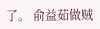了。 俞益茹做贼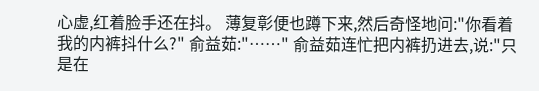心虚,红着脸手还在抖。 薄复彰便也蹲下来,然后奇怪地问:"你看着我的内裤抖什么?" 俞益茹:"……" 俞益茹连忙把内裤扔进去,说:"只是在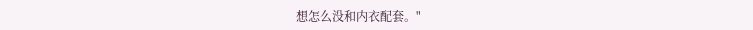想怎么没和内衣配套。"